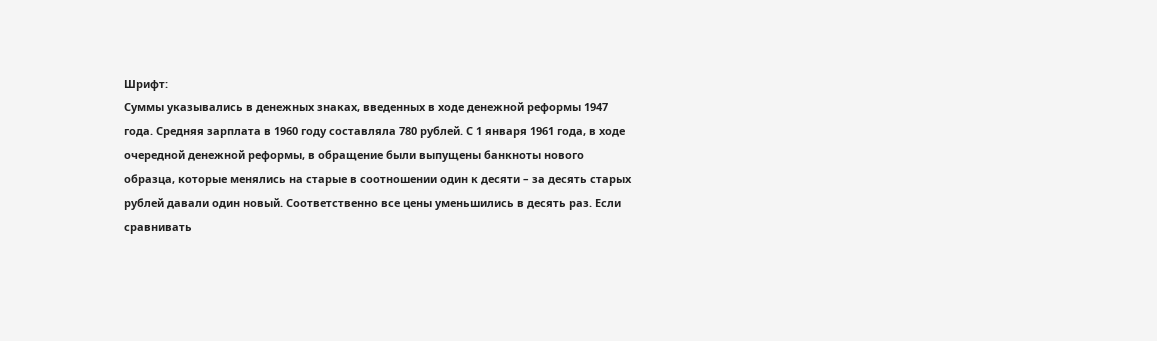Шрифт:
Суммы указывались в денежных знаках, введенных в ходе денежной реформы 1947 года. Средняя зарплата в 1960 году составляла 780 рублей. С 1 января 1961 года, в ходе очередной денежной реформы, в обращение были выпущены банкноты нового образца, которые менялись на старые в соотношении один к десяти – за десять старых рублей давали один новый. Соответственно все цены уменьшились в десять раз. Если сравнивать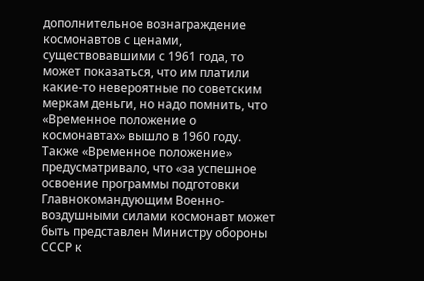дополнительное вознаграждение космонавтов с ценами, существовавшими с 1961 года, то может показаться, что им платили какие-то невероятные по советским меркам деньги, но надо помнить, что «Временное положение о космонавтах» вышло в 1960 году.
Также «Временное положение» предусматривало, что «за успешное освоение программы подготовки Главнокомандующим Военно-воздушными силами космонавт может быть представлен Министру обороны СССР к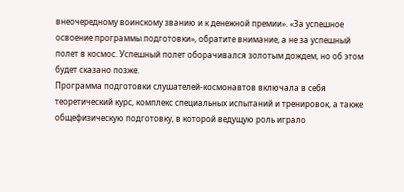внеочередному воинскому званию и к денежной премии». «За успешное освоение программы подготовки», обратите внимание, а не за успешный полет в космос. Успешный полет оборачивался золотым дождем, но об этом будет сказано позже.
Программа подготовки слушателей-космонавтов включала в себя теоретический курс, комплекс специальных испытаний и тренировок, а также общефизическую подготовку, в которой ведущую роль играло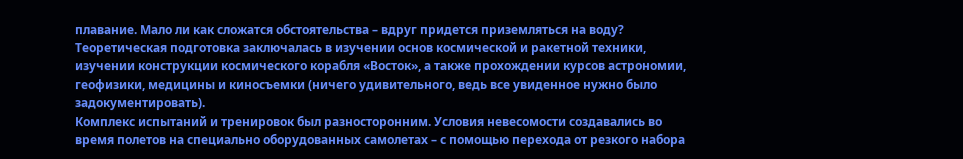плавание. Мало ли как сложатся обстоятельства – вдруг придется приземляться на воду?
Теоретическая подготовка заключалась в изучении основ космической и ракетной техники, изучении конструкции космического корабля «Восток», а также прохождении курсов астрономии, геофизики, медицины и киносъемки (ничего удивительного, ведь все увиденное нужно было задокументировать).
Комплекс испытаний и тренировок был разносторонним. Условия невесомости создавались во время полетов на специально оборудованных самолетах – с помощью перехода от резкого набора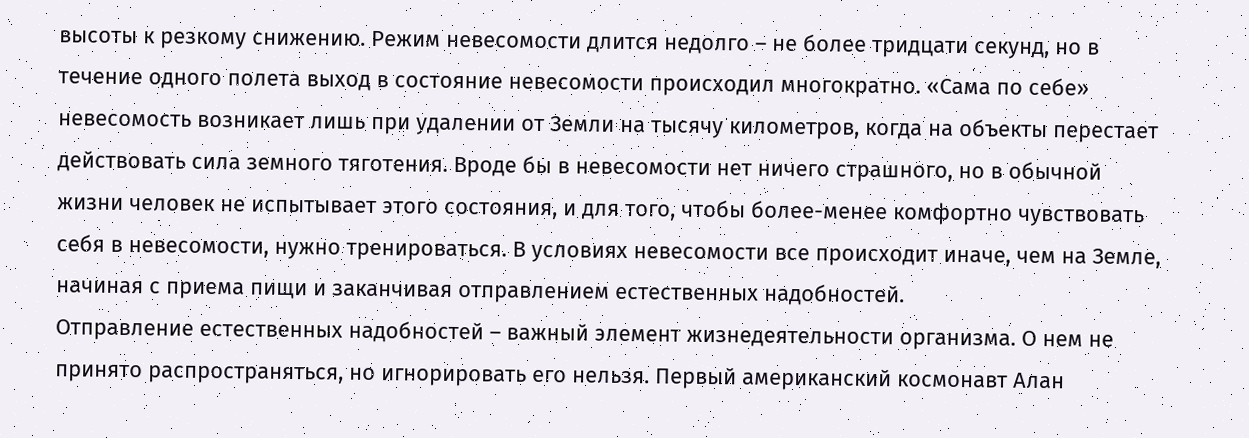высоты к резкому снижению. Режим невесомости длится недолго – не более тридцати секунд, но в течение одного полета выход в состояние невесомости происходил многократно. «Сама по себе» невесомость возникает лишь при удалении от Земли на тысячу километров, когда на объекты перестает действовать сила земного тяготения. Вроде бы в невесомости нет ничего страшного, но в обычной жизни человек не испытывает этого состояния, и для того, чтобы более-менее комфортно чувствовать себя в невесомости, нужно тренироваться. В условиях невесомости все происходит иначе, чем на Земле, начиная с приема пищи и заканчивая отправлением естественных надобностей.
Отправление естественных надобностей – важный элемент жизнедеятельности организма. О нем не принято распространяться, но игнорировать его нельзя. Первый американский космонавт Алан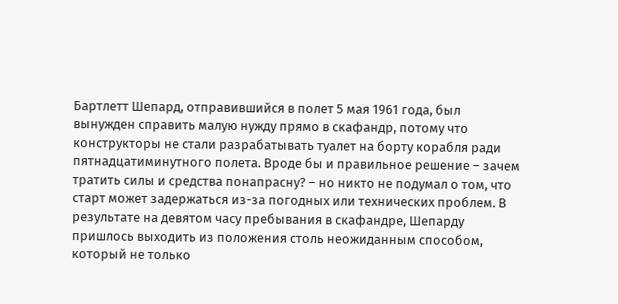Бартлетт Шепард, отправившийся в полет 5 мая 1961 года, был вынужден справить малую нужду прямо в скафандр, потому что конструкторы не стали разрабатывать туалет на борту корабля ради пятнадцатиминутного полета. Вроде бы и правильное решение – зачем тратить силы и средства понапрасну? – но никто не подумал о том, что старт может задержаться из-за погодных или технических проблем. В результате на девятом часу пребывания в скафандре, Шепарду пришлось выходить из положения столь неожиданным способом, который не только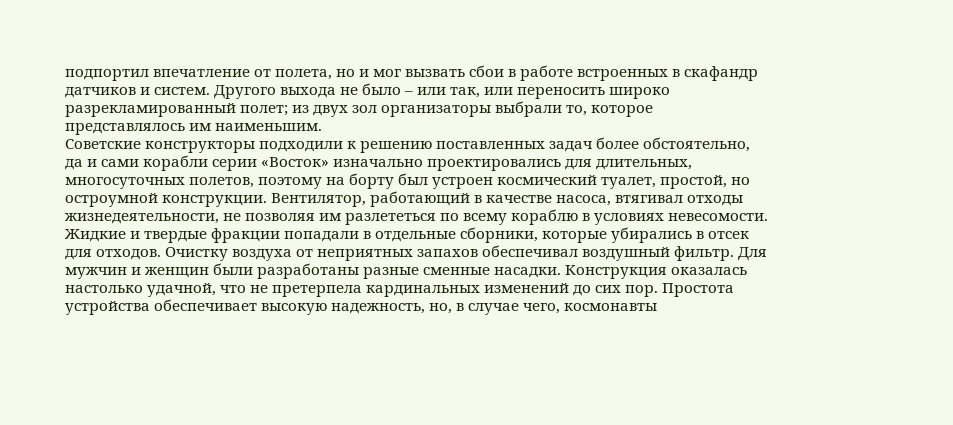подпортил впечатление от полета, но и мог вызвать сбои в работе встроенных в скафандр датчиков и систем. Другого выхода не было – или так, или переносить широко разрекламированный полет; из двух зол организаторы выбрали то, которое представлялось им наименьшим.
Советские конструкторы подходили к решению поставленных задач более обстоятельно, да и сами корабли серии «Восток» изначально проектировались для длительных, многосуточных полетов, поэтому на борту был устроен космический туалет, простой, но остроумной конструкции. Вентилятор, работающий в качестве насоса, втягивал отходы жизнедеятельности, не позволяя им разлететься по всему кораблю в условиях невесомости. Жидкие и твердые фракции попадали в отдельные сборники, которые убирались в отсек для отходов. Очистку воздуха от неприятных запахов обеспечивал воздушный фильтр. Для мужчин и женщин были разработаны разные сменные насадки. Конструкция оказалась настолько удачной, что не претерпела кардинальных изменений до сих пор. Простота устройства обеспечивает высокую надежность, но, в случае чего, космонавты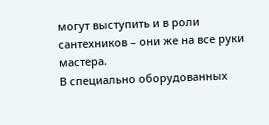могут выступить и в роли сантехников – они же на все руки мастера.
В специально оборудованных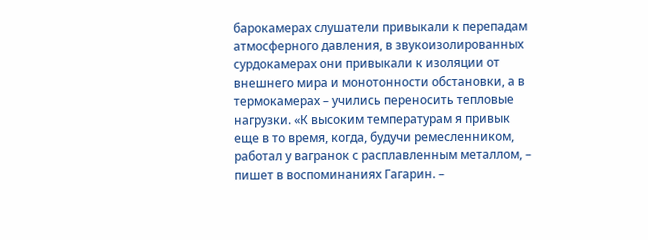барокамерах слушатели привыкали к перепадам атмосферного давления, в звукоизолированных сурдокамерах они привыкали к изоляции от внешнего мира и монотонности обстановки, а в термокамерах – учились переносить тепловые нагрузки. «К высоким температурам я привык еще в то время, когда, будучи ремесленником, работал у вагранок с расплавленным металлом, – пишет в воспоминаниях Гагарин. –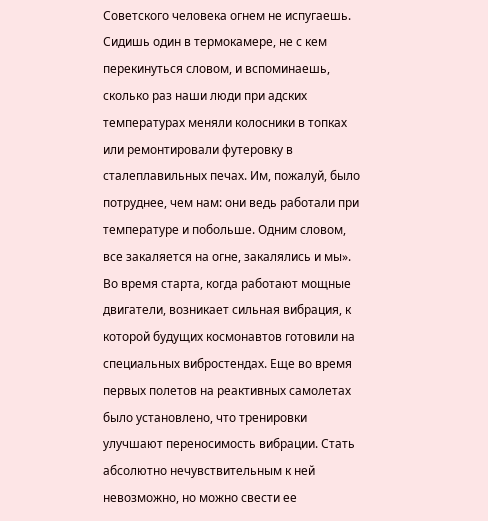Советского человека огнем не испугаешь. Сидишь один в термокамере, не с кем перекинуться словом, и вспоминаешь, сколько раз наши люди при адских температурах меняли колосники в топках или ремонтировали футеровку в сталеплавильных печах. Им, пожалуй, было потруднее, чем нам: они ведь работали при температуре и побольше. Одним словом, все закаляется на огне, закалялись и мы».
Во время старта, когда работают мощные двигатели, возникает сильная вибрация, к которой будущих космонавтов готовили на специальных вибростендах. Еще во время первых полетов на реактивных самолетах было установлено, что тренировки улучшают переносимость вибрации. Стать абсолютно нечувствительным к ней невозможно, но можно свести ее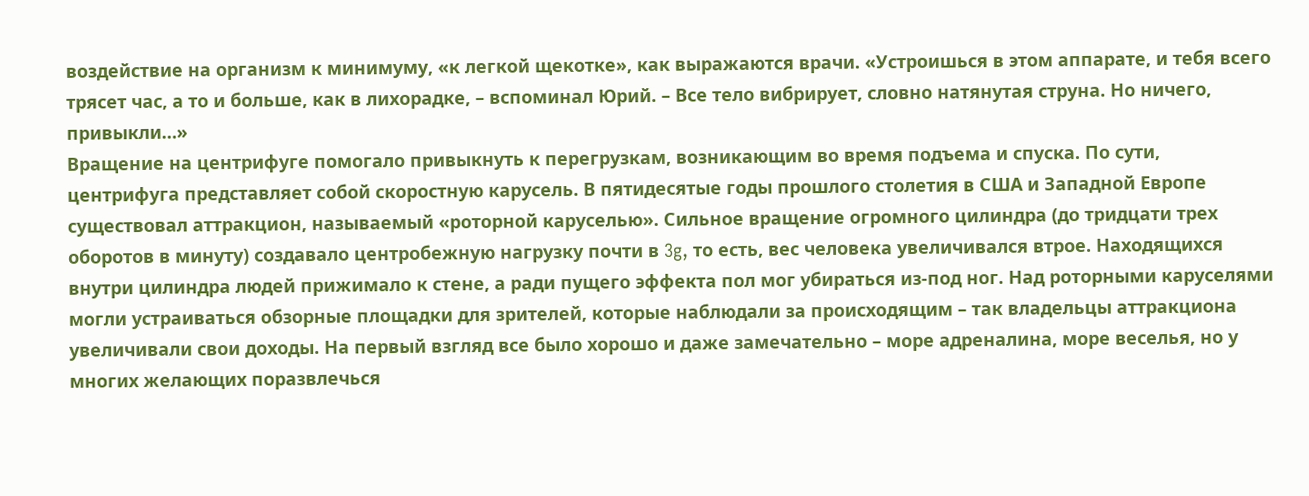воздействие на организм к минимуму, «к легкой щекотке», как выражаются врачи. «Устроишься в этом аппарате, и тебя всего трясет час, а то и больше, как в лихорадке, – вспоминал Юрий. – Все тело вибрирует, словно натянутая струна. Но ничего, привыкли…»
Вращение на центрифуге помогало привыкнуть к перегрузкам, возникающим во время подъема и спуска. По сути, центрифуга представляет собой скоростную карусель. В пятидесятые годы прошлого столетия в США и Западной Европе существовал аттракцион, называемый «роторной каруселью». Сильное вращение огромного цилиндра (до тридцати трех оборотов в минуту) создавало центробежную нагрузку почти в 3g, то есть, вес человека увеличивался втрое. Находящихся внутри цилиндра людей прижимало к стене, а ради пущего эффекта пол мог убираться из-под ног. Над роторными каруселями могли устраиваться обзорные площадки для зрителей, которые наблюдали за происходящим – так владельцы аттракциона увеличивали свои доходы. На первый взгляд все было хорошо и даже замечательно – море адреналина, море веселья, но у многих желающих поразвлечься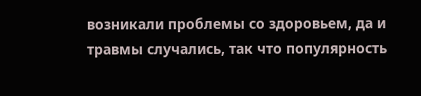возникали проблемы со здоровьем, да и травмы случались, так что популярность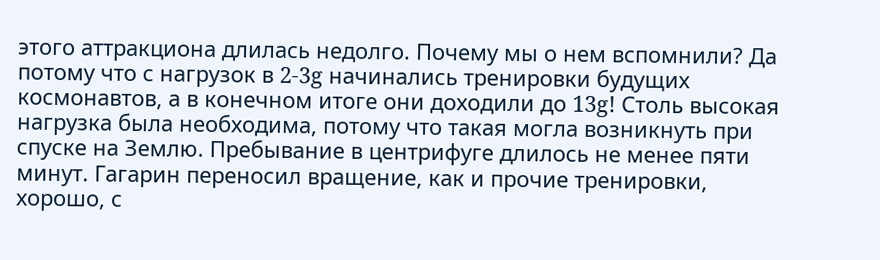этого аттракциона длилась недолго. Почему мы о нем вспомнили? Да потому что с нагрузок в 2-3g начинались тренировки будущих космонавтов, а в конечном итоге они доходили до 13g! Столь высокая нагрузка была необходима, потому что такая могла возникнуть при спуске на Землю. Пребывание в центрифуге длилось не менее пяти минут. Гагарин переносил вращение, как и прочие тренировки, хорошо, с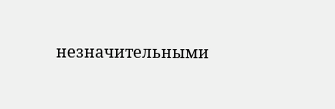незначительными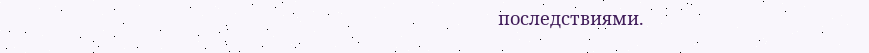последствиями.